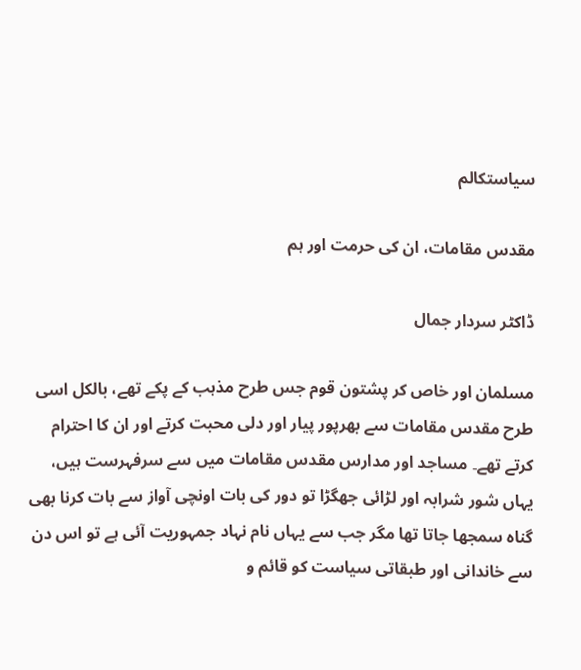سیاستکالم

مقدس مقامات، ان کی حرمت اور ہم

ڈاکٹر سردار جمال

مسلمان اور خاص کر پشتون قوم جس طرح مذہب کے پکے تھے، بالکل اسی طرح مقدس مقامات سے بھرپور پیار اور دلی محبت کرتے اور ان کا احترام کرتے تھے۔ مساجد اور مدارس مقدس مقامات میں سے سرفہرست ہیں، یہاں شور شرابہ اور لڑائی جھگڑا تو دور کی بات اونچی آواز سے بات کرنا بھی گناہ سمجھا جاتا تھا مگر جب سے یہاں نام نہاد جمہوریت آئی ہے تو اس دن سے خاندانی اور طبقاتی سیاست کو قائم و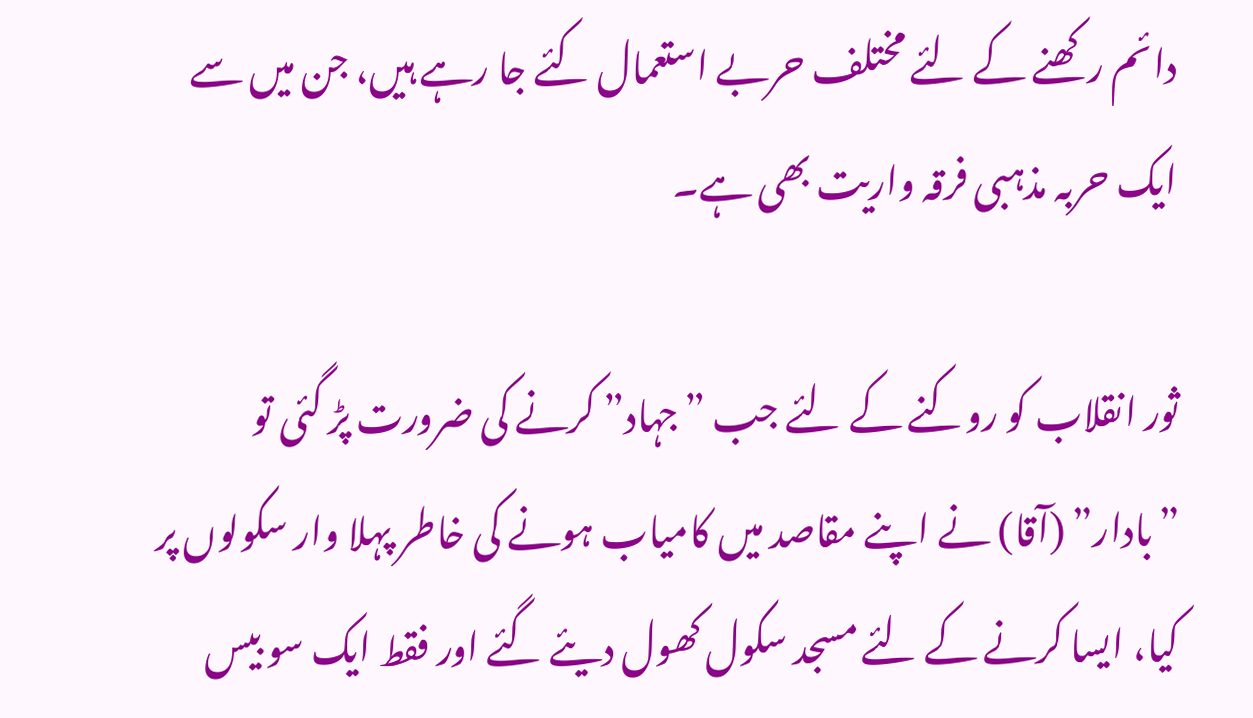دائم رکھنے کے لئے مختلف حربے استعمال کئے جا رہے ہیں، جن میں سے ایک حربہ مذہبی فرقہ واریت بھی ہے۔

ثور انقلاب کو روکنے کے لئے جب ”جہاد” کرنے کی ضرورت پڑ گئی تو ”بادار” (آقا) نے اپنے مقاصد میں کامیاب ہونے کی خاطر پہلا وار سکولوں پر کیا، ایسا کرنے کے لئے مسجد سکول کھول دیئے گئے اور فقط ایک سو بیس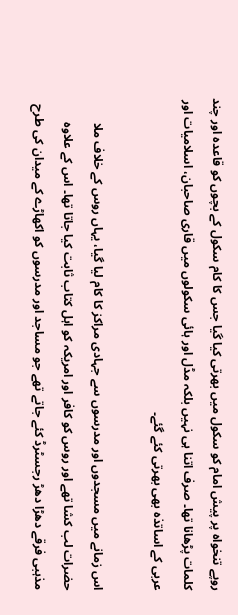روپے تنخواہ پر پیش امام کو سکول میں بھرتی کیا گیا جس کا کام سکول کے بچوں کو قاعدہ اور چند کلمات پڑھانا تھا۔ صرف اتنا ہی نہیں بلکہ مڈل اور ہائی سکولوں میں قاری صاحبان، اسلامیات اور عربی کے اساتذہ بھی بھرتی کئے گئے۔

اس زمانے میں مسجدوں اور مدرسوں سے جہادی مراکز کا کام لیا گیا، یہاں روس کے خلاف ملا حضرات لب کشا تھے اور روس کو کافر اور امریکہ کو اہل کتاب ثابت کیا جاتا تھا۔ اس کے علاوہ مذہبی فرقے دھڑا دھڑ رجسٹرڈ کئے جاتے تھے جو مساجد اور مدرسوں کو اکھاڑے کے میدان کی طرح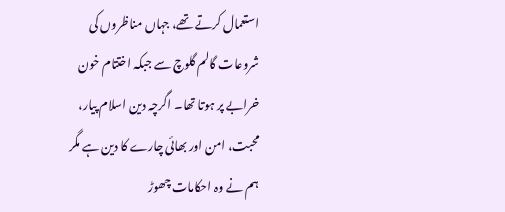استعمال کرتے تھے، جہاں مناظروں کی شروعات گالم گلوچ سے جبکہ اختتام خون خرابے پر ہوتا تھا۔ اگرچہ دین اسلام پیار، محبت، امن اور بھائی چارے کا دین ہے مگر ہم نے وہ احکامات چھوڑ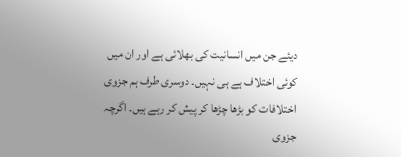دیئے جن میں انسانیت کی بھلائی ہے اور ان میں کوئی اختلاف ہے ہی نہیں۔ دوسری طرف ہم جزوی اختلافات کو بڑھا چڑھا کر پیش کر رہے ہیں۔ اگرچہ جزوی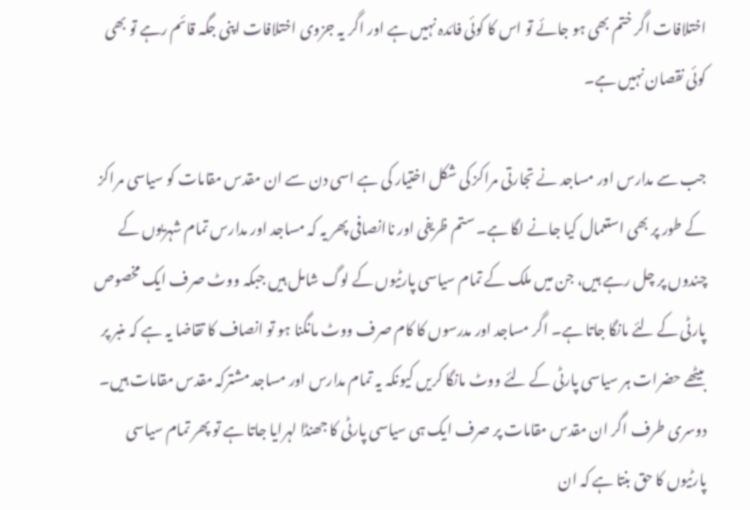اختلافات اگر ختم بھی ہو جائے تو اس کا کوئی فائدہ نہیں ہے اور اگر یہ جزوی اختلافات اپنی جگہ قائم رہے تو بھی کوئی نقصان نہیں ہے۔

جب سے مدارس اور مساجد نے تجارتی مراکز کی شکل اختیار کی ہے اسی دن سے ان مقدس مقامات کو سیاسی مراکز کے طور پر بھی استعمال کیا جانے لگا ہے۔ ستم ظریفی اور ناانصافی پھر یہ کہ مساجد اور مدارس تمام شہریوں کے چندوں پر چل رہے ہیں، جن میں ملک کے تمام سیاسی پارٹیوں کے لوگ شامل ہیں جبکہ ووٹ صرف ایک مخصوص پارٹی کے لئے مانگا جاتا ہے۔ اگر مساجد اور مدرسوں کا کام صرف ووٹ مانگنا ہو تو انصاف کا تقاضا یہ ہے کہ منبر پر بیٹھے حضرات ہر سیاسی پارٹی کے لئے ووٹ مانگا کریں کیونکہ یہ تمام مدارس اور مساجد مشترکہ مقدس مقامات ہیں۔ دوسری طرف اگر ان مقدس مقامات پر صرف ایک ہی سیاسی پارٹی کا جھنڈا لہرایا جاتا ہے تو پھر تمام سیاسی پارٹیوں کا حق بنتا ہے کہ ان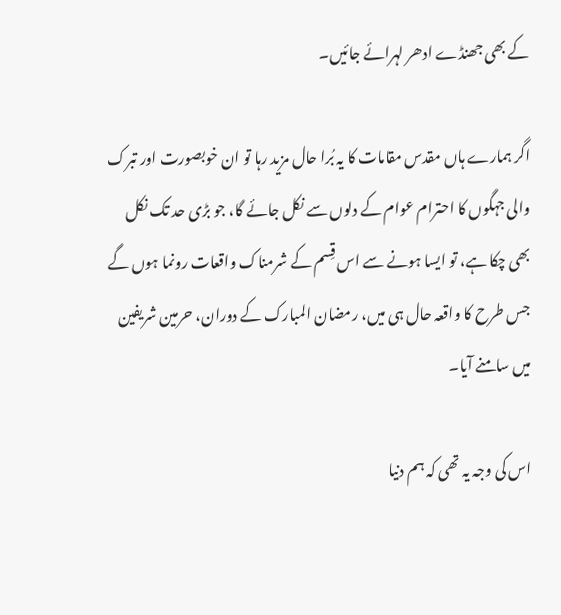کے بھی جھنڈے ادھر لہرائے جائیں۔

اگر ہمارے ہاں مقدس مقامات کا یہ بُرا حال مزید رہا تو ان خوبصورت اور تبرک والی جہگوں کا احترام عوام کے دلوں سے نکل جائے گا، جو بڑی حد تک نکل بھی چکا ہے، تو ایسا ہونے سے اس قِسم کے شرمناک واقعات رونما ہوں گے جس طرح کا واقعہ حال ہی میں، رمضان المبارک کے دوران، حرمین شریفین میں سامنے آیا۔

اس کی وجہ یہ تھی کہ ہم دنیا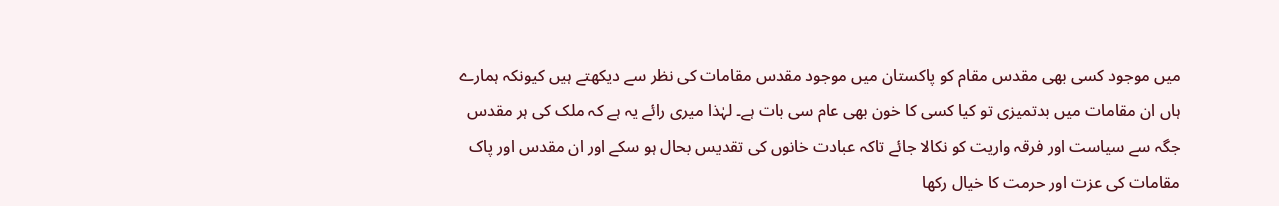میں موجود کسی بھی مقدس مقام کو پاکستان میں موجود مقدس مقامات کی نظر سے دیکھتے ہیں کیونکہ ہمارے ہاں ان مقامات میں بدتمیزی تو کیا کسی کا خون بھی عام سی بات ہے۔ لہٰذا میری رائے یہ ہے کہ ملک کی ہر مقدس جگہ سے سیاست اور فرقہ واریت کو نکالا جائے تاکہ عبادت خانوں کی تقدیس بحال ہو سکے اور ان مقدس اور پاک مقامات کی عزت اور حرمت کا خیال رکھا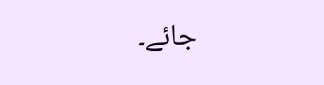جائے۔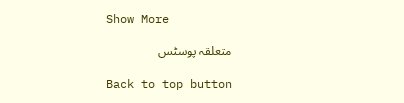Show More

متعلقہ پوسٹس

Back to top button